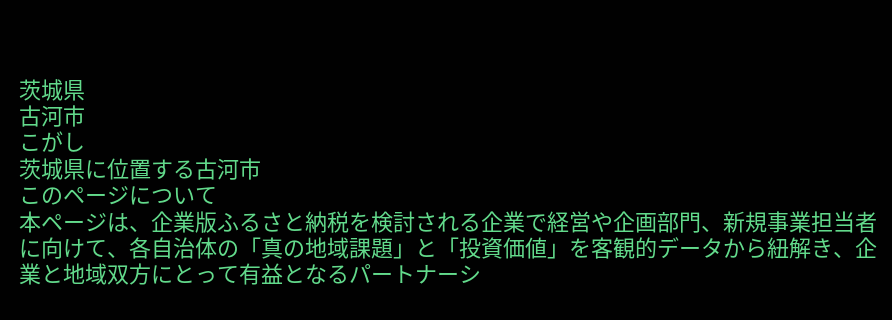茨城県
古河市
こがし
茨城県に位置する古河市
このページについて
本ページは、企業版ふるさと納税を検討される企業で経営や企画部門、新規事業担当者に向けて、各自治体の「真の地域課題」と「投資価値」を客観的データから紐解き、企業と地域双方にとって有益となるパートナーシ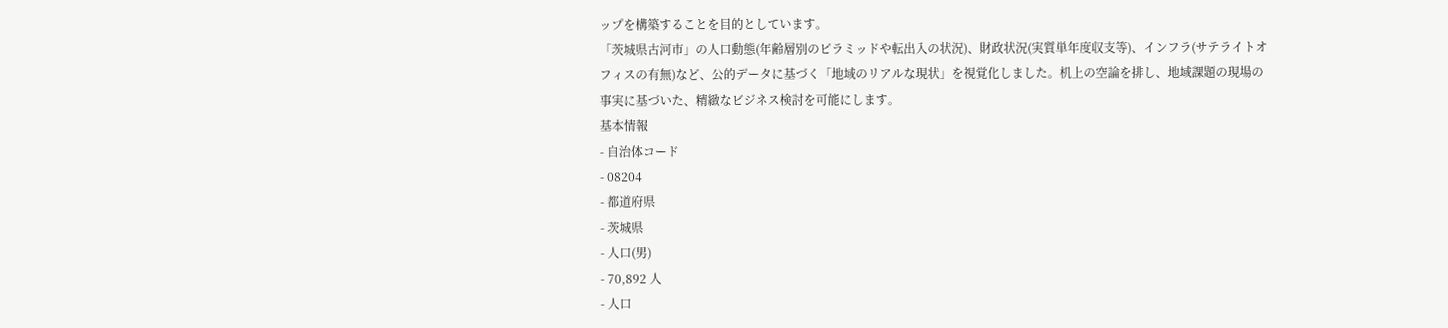ップを構築することを目的としています。
「茨城県古河市」の人口動態(年齢層別のピラミッドや転出入の状況)、財政状況(実質単年度収支等)、インフラ(サテライトオフィスの有無)など、公的データに基づく「地域のリアルな現状」を視覚化しました。机上の空論を排し、地域課題の現場の事実に基づいた、精緻なビジネス検討を可能にします。
基本情報
- 自治体コード
- 08204
- 都道府県
- 茨城県
- 人口(男)
- 70,892 人
- 人口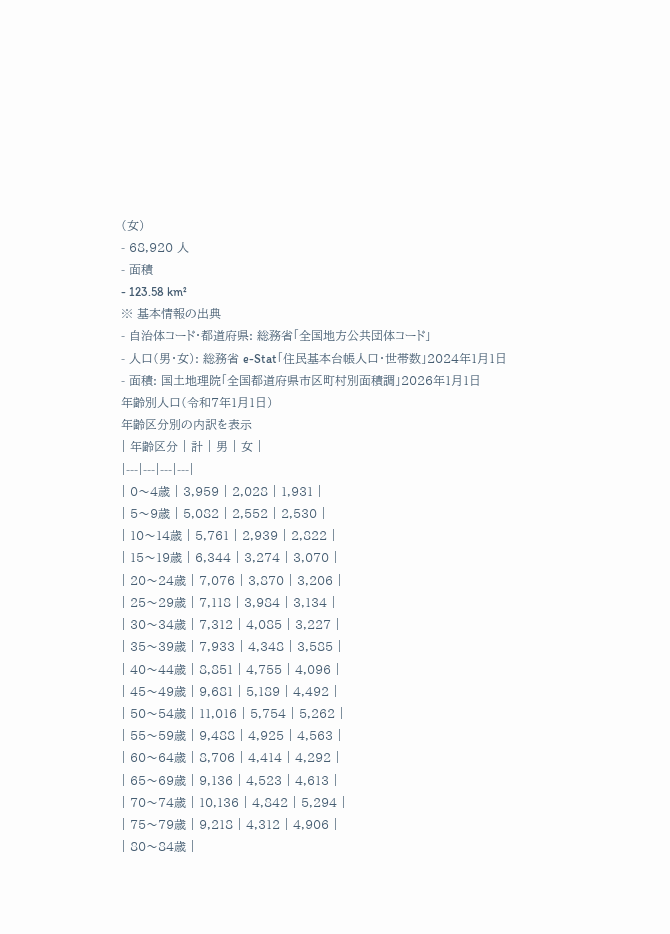(女)
- 68,920 人
- 面積
- 123.58 km²
※ 基本情報の出典
- 自治体コード・都道府県: 総務省「全国地方公共団体コード」
- 人口(男・女): 総務省 e-Stat「住民基本台帳人口・世帯数」2024年1月1日
- 面積: 国土地理院「全国都道府県市区町村別面積調」2026年1月1日
年齢別人口(令和7年1月1日)
年齢区分別の内訳を表示
| 年齢区分 | 計 | 男 | 女 |
|---|---|---|---|
| 0〜4歳 | 3,959 | 2,028 | 1,931 |
| 5〜9歳 | 5,082 | 2,552 | 2,530 |
| 10〜14歳 | 5,761 | 2,939 | 2,822 |
| 15〜19歳 | 6,344 | 3,274 | 3,070 |
| 20〜24歳 | 7,076 | 3,870 | 3,206 |
| 25〜29歳 | 7,118 | 3,984 | 3,134 |
| 30〜34歳 | 7,312 | 4,085 | 3,227 |
| 35〜39歳 | 7,933 | 4,348 | 3,585 |
| 40〜44歳 | 8,851 | 4,755 | 4,096 |
| 45〜49歳 | 9,681 | 5,189 | 4,492 |
| 50〜54歳 | 11,016 | 5,754 | 5,262 |
| 55〜59歳 | 9,488 | 4,925 | 4,563 |
| 60〜64歳 | 8,706 | 4,414 | 4,292 |
| 65〜69歳 | 9,136 | 4,523 | 4,613 |
| 70〜74歳 | 10,136 | 4,842 | 5,294 |
| 75〜79歳 | 9,218 | 4,312 | 4,906 |
| 80〜84歳 |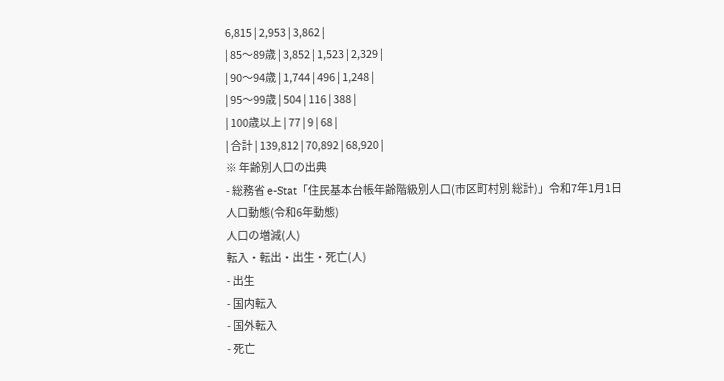6,815 | 2,953 | 3,862 |
| 85〜89歳 | 3,852 | 1,523 | 2,329 |
| 90〜94歳 | 1,744 | 496 | 1,248 |
| 95〜99歳 | 504 | 116 | 388 |
| 100歳以上 | 77 | 9 | 68 |
| 合計 | 139,812 | 70,892 | 68,920 |
※ 年齢別人口の出典
- 総務省 e-Stat「住民基本台帳年齢階級別人口(市区町村別 総計)」令和7年1月1日
人口動態(令和6年動態)
人口の増減(人)
転入・転出・出生・死亡(人)
- 出生
- 国内転入
- 国外転入
- 死亡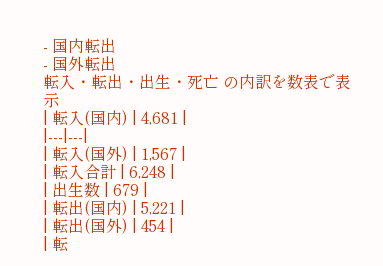- 国内転出
- 国外転出
転入・転出・出生・死亡 の内訳を数表で表示
| 転入(国内) | 4,681 |
|---|---|
| 転入(国外) | 1,567 |
| 転入合計 | 6,248 |
| 出生数 | 679 |
| 転出(国内) | 5,221 |
| 転出(国外) | 454 |
| 転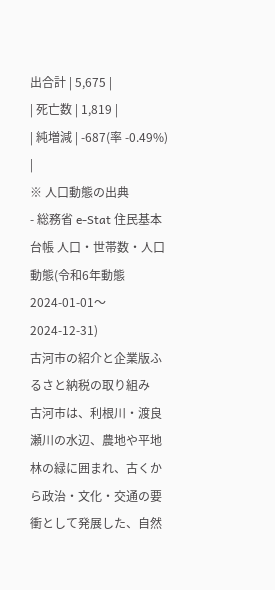出合計 | 5,675 |
| 死亡数 | 1,819 |
| 純増減 | -687(率 -0.49%) |
※ 人口動態の出典
- 総務省 e-Stat 住民基本台帳 人口・世帯数・人口動態(令和6年動態2024-01-01〜2024-12-31)
古河市の紹介と企業版ふるさと納税の取り組み
古河市は、利根川・渡良瀬川の水辺、農地や平地林の緑に囲まれ、古くから政治・文化・交通の要衝として発展した、自然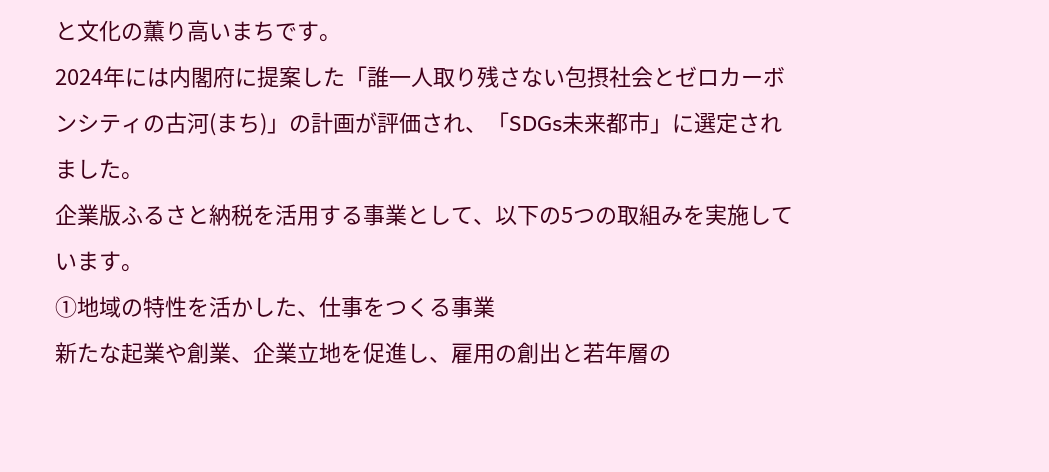と文化の薫り高いまちです。
2024年には内閣府に提案した「誰一人取り残さない包摂社会とゼロカーボンシティの古河(まち)」の計画が評価され、「SDGs未来都市」に選定されました。
企業版ふるさと納税を活用する事業として、以下の5つの取組みを実施しています。
①地域の特性を活かした、仕事をつくる事業
新たな起業や創業、企業立地を促進し、雇用の創出と若年層の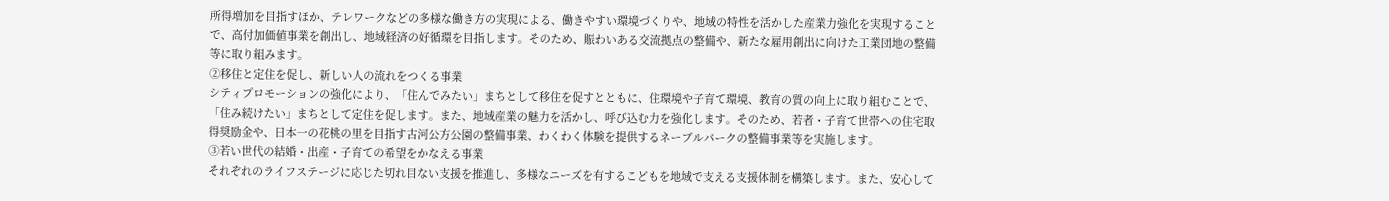所得増加を目指すほか、テレワークなどの多様な働き方の実現による、働きやすい環境づくりや、地域の特性を活かした産業力強化を実現することで、高付加価値事業を創出し、地域経済の好循環を目指します。そのため、賑わいある交流拠点の整備や、新たな雇用創出に向けた工業団地の整備等に取り組みます。
②移住と定住を促し、新しい人の流れをつくる事業
シティプロモーションの強化により、「住んでみたい」まちとして移住を促すとともに、住環境や子育て環境、教育の質の向上に取り組むことで、「住み続けたい」まちとして定住を促します。また、地域産業の魅力を活かし、呼び込む力を強化します。そのため、若者・子育て世帯への住宅取得奨励金や、日本一の花桃の里を目指す古河公方公園の整備事業、わくわく体験を提供するネーブルパークの整備事業等を実施します。
③若い世代の結婚・出産・子育ての希望をかなえる事業
それぞれのライフステージに応じた切れ目ない支援を推進し、多様なニーズを有するこどもを地域で支える支援体制を構築します。また、安心して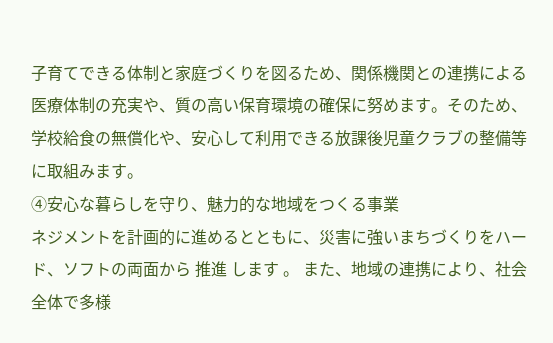子育てできる体制と家庭づくりを図るため、関係機関との連携による医療体制の充実や、質の高い保育環境の確保に努めます。そのため、学校給食の無償化や、安心して利用できる放課後児童クラブの整備等に取組みます。
④安心な暮らしを守り、魅力的な地域をつくる事業
ネジメントを計画的に進めるとともに、災害に強いまちづくりをハード、ソフトの両面から 推進 します 。 また、地域の連携により、社会全体で多様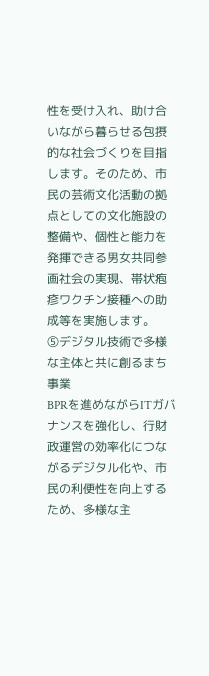性を受け入れ、助け合いながら暮らせる包摂的な社会づくりを目指します。そのため、市民の芸術文化活動の拠点としての文化施設の整備や、個性と能力を発揮できる男女共同参画社会の実現、帯状疱疹ワクチン接種への助成等を実施します。
⑤デジタル技術で多様な主体と共に創るまち事業
BPRを進めながらITガバナンスを強化し、行財政運営の効率化につながるデジタル化や、市民の利便性を向上するため、多様な主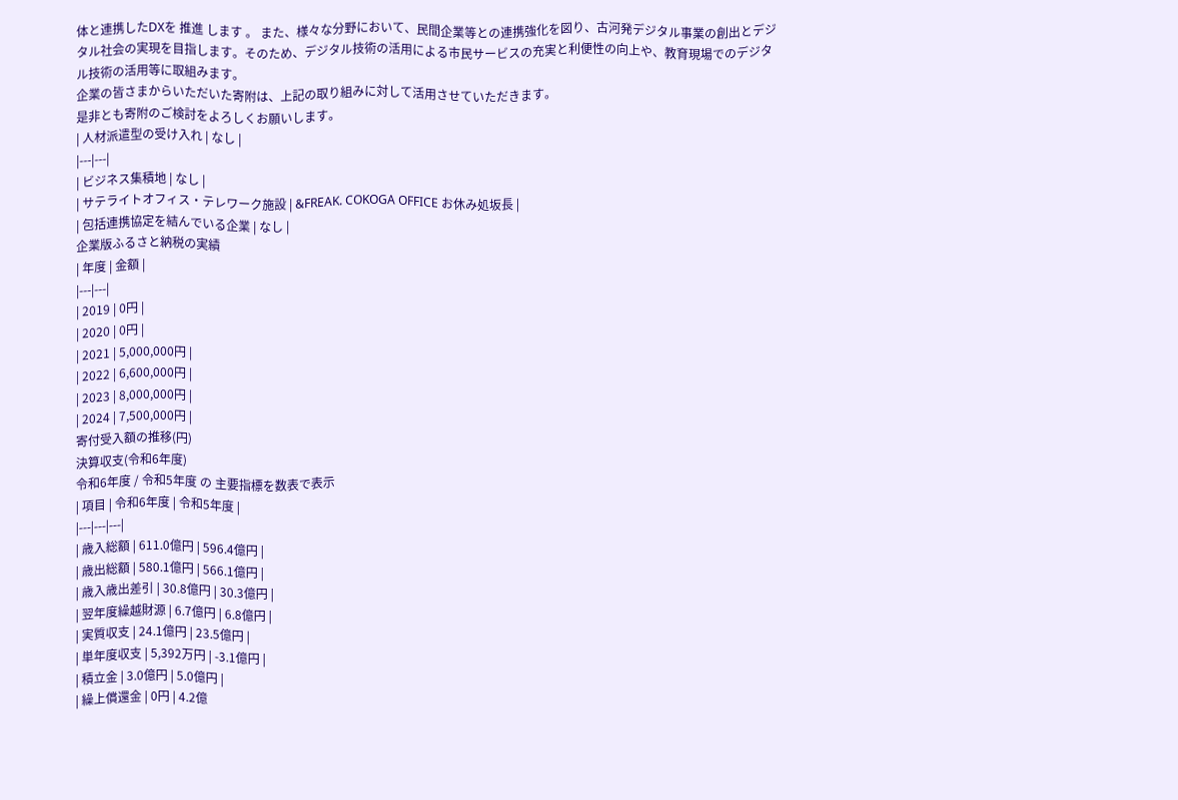体と連携したDXを 推進 します 。 また、様々な分野において、民間企業等との連携強化を図り、古河発デジタル事業の創出とデジタル社会の実現を目指します。そのため、デジタル技術の活用による市民サービスの充実と利便性の向上や、教育現場でのデジタル技術の活用等に取組みます。
企業の皆さまからいただいた寄附は、上記の取り組みに対して活用させていただきます。
是非とも寄附のご検討をよろしくお願いします。
| 人材派遣型の受け入れ | なし |
|---|---|
| ビジネス集積地 | なし |
| サテライトオフィス・テレワーク施設 | &FREAK. COKOGA OFFICE お休み処坂長 |
| 包括連携協定を結んでいる企業 | なし |
企業版ふるさと納税の実績
| 年度 | 金額 |
|---|---|
| 2019 | 0円 |
| 2020 | 0円 |
| 2021 | 5,000,000円 |
| 2022 | 6,600,000円 |
| 2023 | 8,000,000円 |
| 2024 | 7,500,000円 |
寄付受入額の推移(円)
決算収支(令和6年度)
令和6年度 / 令和5年度 の 主要指標を数表で表示
| 項目 | 令和6年度 | 令和5年度 |
|---|---|---|
| 歳入総額 | 611.0億円 | 596.4億円 |
| 歳出総額 | 580.1億円 | 566.1億円 |
| 歳入歳出差引 | 30.8億円 | 30.3億円 |
| 翌年度繰越財源 | 6.7億円 | 6.8億円 |
| 実質収支 | 24.1億円 | 23.5億円 |
| 単年度収支 | 5,392万円 | -3.1億円 |
| 積立金 | 3.0億円 | 5.0億円 |
| 繰上償還金 | 0円 | 4.2億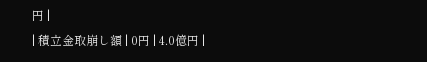円 |
| 積立金取崩し額 | 0円 | 4.0億円 |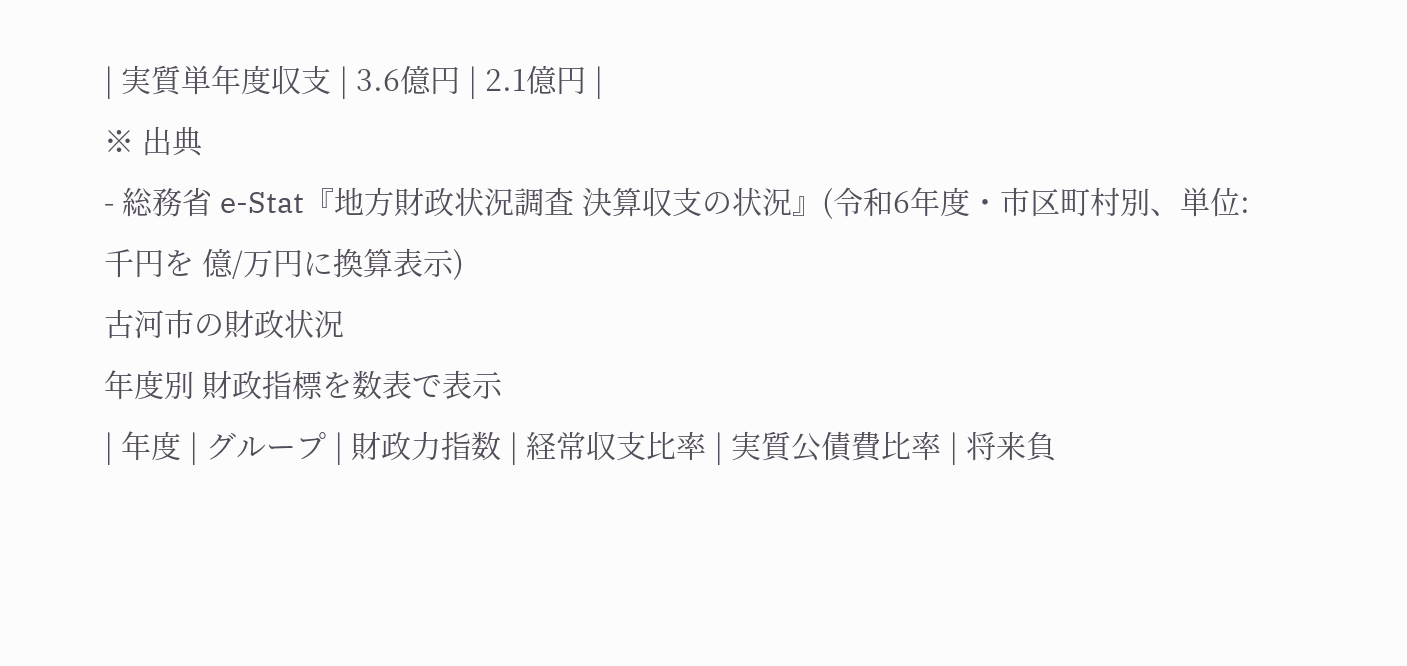| 実質単年度収支 | 3.6億円 | 2.1億円 |
※ 出典
- 総務省 e-Stat『地方財政状況調査 決算収支の状況』(令和6年度・市区町村別、単位: 千円を 億/万円に換算表示)
古河市の財政状況
年度別 財政指標を数表で表示
| 年度 | グループ | 財政力指数 | 経常収支比率 | 実質公債費比率 | 将来負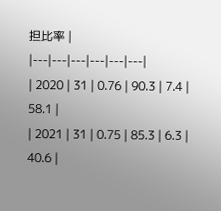担比率 |
|---|---|---|---|---|---|
| 2020 | 31 | 0.76 | 90.3 | 7.4 | 58.1 |
| 2021 | 31 | 0.75 | 85.3 | 6.3 | 40.6 |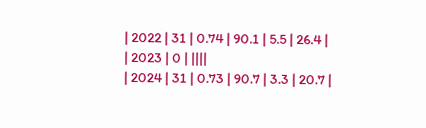| 2022 | 31 | 0.74 | 90.1 | 5.5 | 26.4 |
| 2023 | 0 | ||||
| 2024 | 31 | 0.73 | 90.7 | 3.3 | 20.7 |